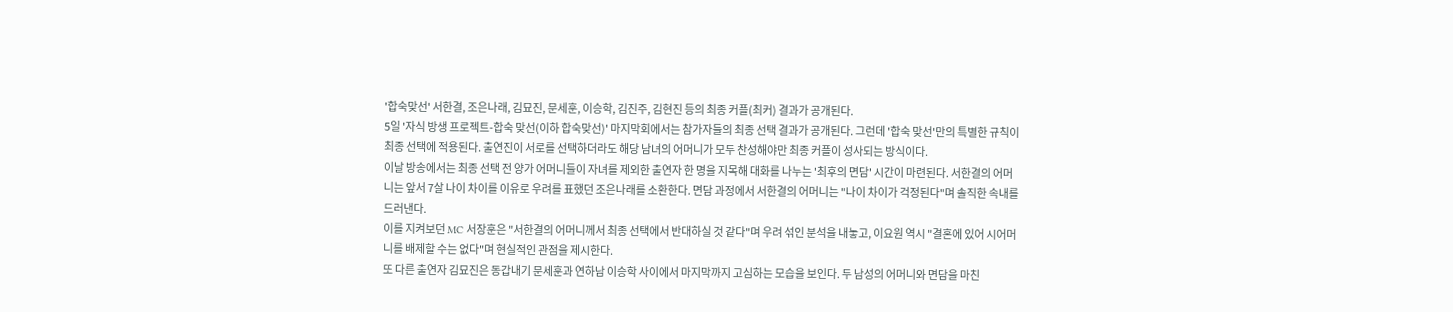'합숙맞선' 서한결, 조은나래, 김묘진, 문세훈, 이승학, 김진주, 김현진 등의 최종 커플(최커) 결과가 공개된다.
5일 '자식 방생 프로젝트-합숙 맞선(이하 합숙맞선)' 마지막회에서는 참가자들의 최종 선택 결과가 공개된다. 그런데 '합숙 맞선'만의 특별한 규칙이 최종 선택에 적용된다. 출연진이 서로를 선택하더라도 해당 남녀의 어머니가 모두 찬성해야만 최종 커플이 성사되는 방식이다.
이날 방송에서는 최종 선택 전 양가 어머니들이 자녀를 제외한 출연자 한 명을 지목해 대화를 나누는 '최후의 면담' 시간이 마련된다. 서한결의 어머니는 앞서 7살 나이 차이를 이유로 우려를 표했던 조은나래를 소환한다. 면담 과정에서 서한결의 어머니는 "나이 차이가 걱정된다"며 솔직한 속내를 드러낸다.
이를 지켜보던 MC 서장훈은 "서한결의 어머니께서 최종 선택에서 반대하실 것 같다"며 우려 섞인 분석을 내놓고, 이요원 역시 "결혼에 있어 시어머니를 배제할 수는 없다"며 현실적인 관점을 제시한다.
또 다른 출연자 김묘진은 동갑내기 문세훈과 연하남 이승학 사이에서 마지막까지 고심하는 모습을 보인다. 두 남성의 어머니와 면담을 마친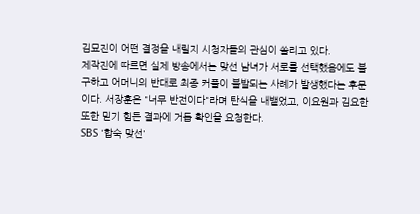김묘진이 어떤 결정을 내릴지 시청자들의 관심이 쏠리고 있다.
제작진에 따르면 실제 방송에서는 맞선 남녀가 서로를 선택했음에도 불구하고 어머니의 반대로 최종 커플이 불발되는 사례가 발생했다는 후문이다. 서장훈은 "너무 반전이다"라며 탄식을 내뱉었고, 이요원과 김요한 또한 믿기 힘든 결과에 거듭 확인을 요청한다.
SBS '합숙 맞선'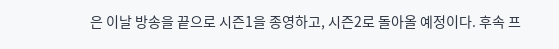은 이날 방송을 끝으로 시즌1을 종영하고, 시즌2로 돌아올 예정이다. 후속 프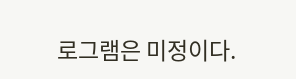로그램은 미정이다.